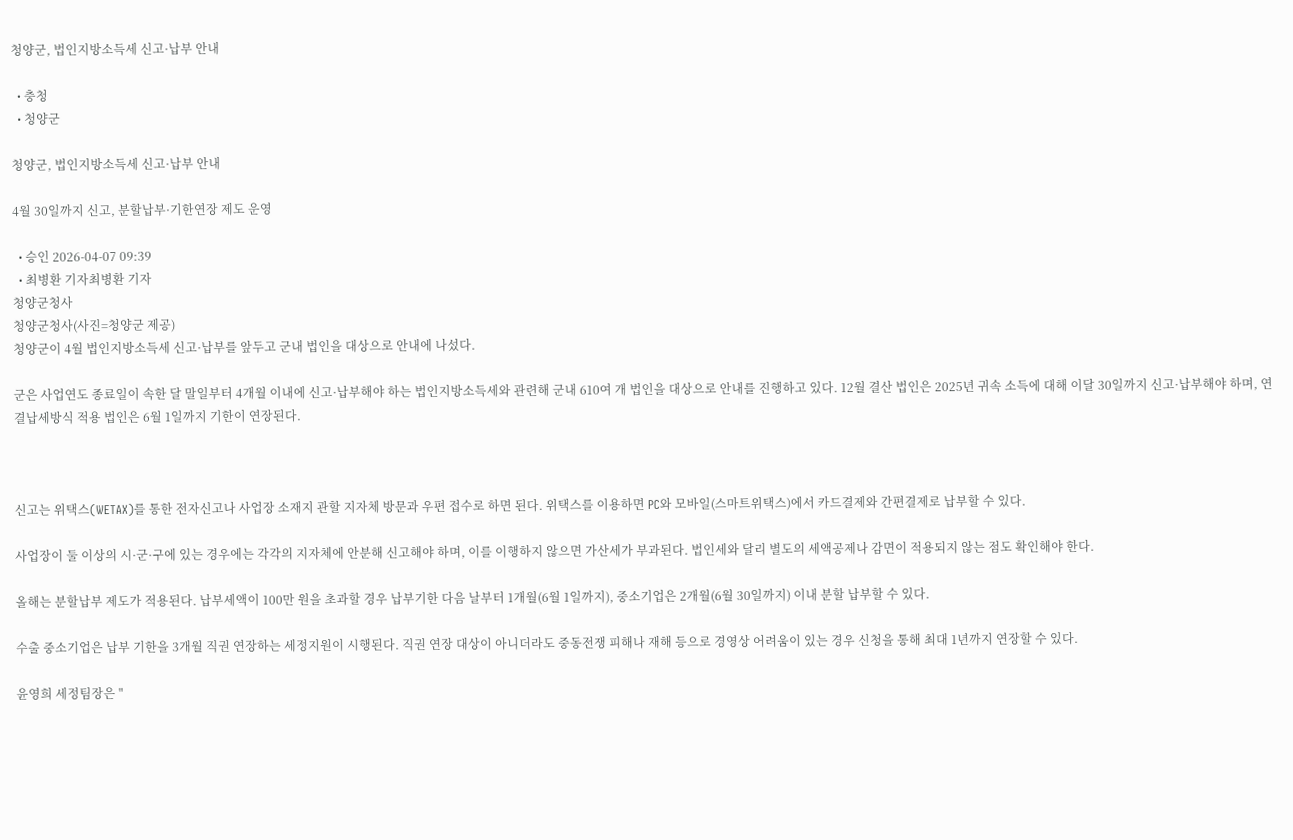청양군, 법인지방소득세 신고·납부 안내

  • 충청
  • 청양군

청양군, 법인지방소득세 신고·납부 안내

4월 30일까지 신고, 분할납부·기한연장 제도 운영

  • 승인 2026-04-07 09:39
  • 최병환 기자최병환 기자
청양군청사
청양군청사(사진=청양군 제공)
청양군이 4월 법인지방소득세 신고·납부를 앞두고 군내 법인을 대상으로 안내에 나섰다.

군은 사업연도 종료일이 속한 달 말일부터 4개월 이내에 신고·납부해야 하는 법인지방소득세와 관련해 군내 610여 개 법인을 대상으로 안내를 진행하고 있다. 12월 결산 법인은 2025년 귀속 소득에 대해 이달 30일까지 신고·납부해야 하며, 연결납세방식 적용 법인은 6월 1일까지 기한이 연장된다.



신고는 위택스(WETAX)를 통한 전자신고나 사업장 소재지 관할 지자체 방문과 우편 접수로 하면 된다. 위택스를 이용하면 PC와 모바일(스마트위택스)에서 카드결제와 간편결제로 납부할 수 있다.

사업장이 둘 이상의 시·군·구에 있는 경우에는 각각의 지자체에 안분해 신고해야 하며, 이를 이행하지 않으면 가산세가 부과된다. 법인세와 달리 별도의 세액공제나 감면이 적용되지 않는 점도 확인해야 한다.

올해는 분할납부 제도가 적용된다. 납부세액이 100만 원을 초과할 경우 납부기한 다음 날부터 1개월(6월 1일까지), 중소기업은 2개월(6월 30일까지) 이내 분할 납부할 수 있다.

수출 중소기업은 납부 기한을 3개월 직권 연장하는 세정지원이 시행된다. 직권 연장 대상이 아니더라도 중동전쟁 피해나 재해 등으로 경영상 어려움이 있는 경우 신청을 통해 최대 1년까지 연장할 수 있다.

윤영희 세정팀장은 "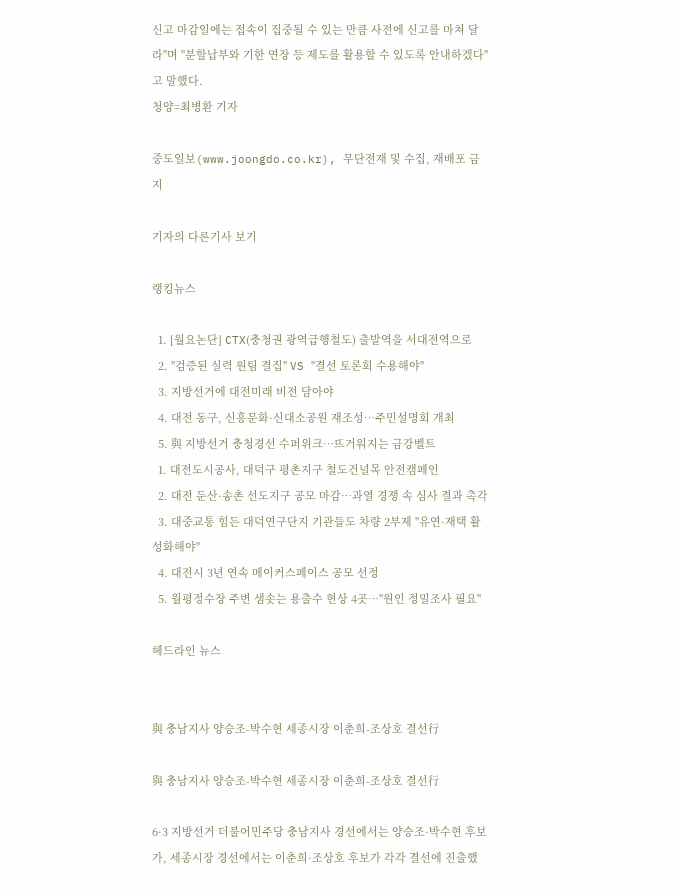신고 마감일에는 접속이 집중될 수 있는 만큼 사전에 신고를 마쳐 달라"며 "분할납부와 기한 연장 등 제도를 활용할 수 있도록 안내하겠다"고 말했다.
청양=최병환 기자

중도일보(www.joongdo.co.kr), 무단전재 및 수집, 재배포 금지

기자의 다른기사 보기

랭킹뉴스

  1. [월요논단] CTX(충청권 광역급행철도) 출발역을 서대전역으로
  2. "검증된 실력 원팀 결집" VS "결선 토론회 수용해야"
  3. 지방선거에 대전미래 비전 담아야
  4. 대전 동구, 신흥문화·신대소공원 재조성…주민설명회 개최
  5. 與 지방선거 충청경선 수퍼위크…뜨거워지는 금강벨트
  1. 대전도시공사, 대덕구 평촌지구 철도건널목 안전캠페인
  2. 대전 둔산·송촌 선도지구 공모 마감…과열 경쟁 속 심사 결과 촉각
  3. 대중교통 힘든 대덕연구단지 기관들도 차량 2부제 "유연·재택 활성화해야"
  4. 대전시 3년 연속 메이커스페이스 공모 선정
  5. 월평정수장 주변 샘솟는 용출수 현상 4곳…"원인 정밀조사 필요"

헤드라인 뉴스


與 충남지사 양승조-박수현 세종시장 이춘희-조상호 결선行

與 충남지사 양승조-박수현 세종시장 이춘희-조상호 결선行

6·3 지방선거 더불어민주당 충남지사 경선에서는 양승조·박수현 후보가, 세종시장 경선에서는 이춘희·조상호 후보가 각각 결선에 진출했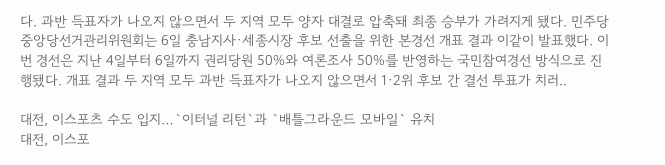다. 과반 득표자가 나오지 않으면서 두 지역 모두 양자 대결로 압축돼 최종 승부가 가려지게 됐다. 민주당 중앙당선거관리위원회는 6일 충남지사·세종시장 후보 선출을 위한 본경선 개표 결과 이같이 발표했다. 이번 경선은 지난 4일부터 6일까지 권리당원 50%와 여론조사 50%를 반영하는 국민참여경선 방식으로 진행됐다. 개표 결과 두 지역 모두 과반 득표자가 나오지 않으면서 1·2위 후보 간 결선 투표가 치러..

대전, 이스포츠 수도 입지…`이터널 리턴`과 `배틀그라운드 모바일` 유치
대전, 이스포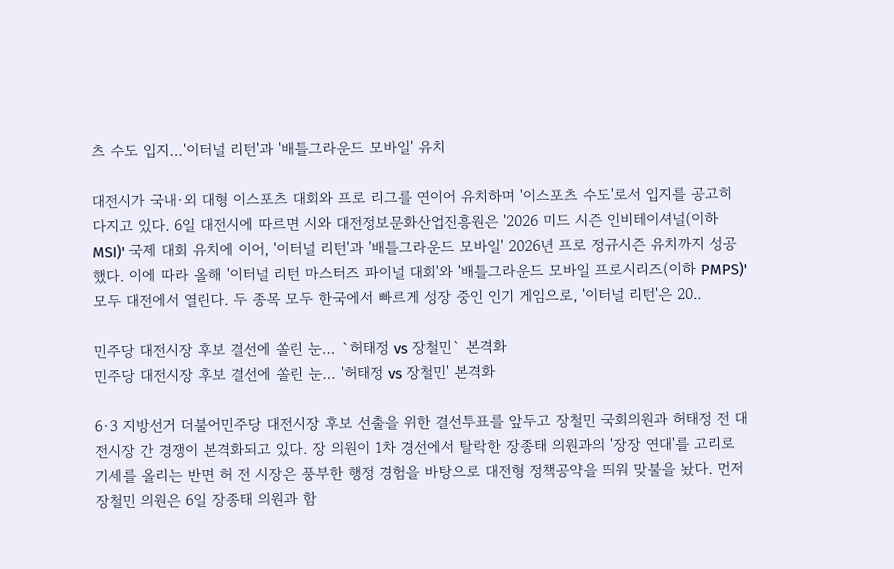츠 수도 입지…'이터널 리턴'과 '배틀그라운드 모바일' 유치

대전시가 국내·외 대형 이스포츠 대회와 프로 리그를 연이어 유치하며 '이스포츠 수도'로서 입지를 공고히 다지고 있다. 6일 대전시에 따르면 시와 대전정보문화산업진흥원은 '2026 미드 시즌 인비테이셔널(이하 MSI)' 국제 대회 유치에 이어, '이터널 리턴'과 '배틀그라운드 모바일' 2026년 프로 정규시즌 유치까지 성공했다. 이에 따라 올해 '이터널 리턴 마스터즈 파이널 대회'와 '배틀그라운드 모바일 프로시리즈(이하 PMPS)' 모두 대전에서 열린다. 두 종목 모두 한국에서 빠르게 성장 중인 인기 게임으로, '이터널 리턴'은 20..

민주당 대전시장 후보 결선에 쏠린 눈… `허태정 vs 장철민` 본격화
민주당 대전시장 후보 결선에 쏠린 눈… '허태정 vs 장철민' 본격화

6·3 지방선거 더불어민주당 대전시장 후보 선출을 위한 결선투표를 앞두고 장철민 국회의원과 허태정 전 대전시장 간 경쟁이 본격화되고 있다. 장 의원이 1차 경선에서 탈락한 장종태 의원과의 '장장 연대'를 고리로 기세를 올리는 반면 허 전 시장은 풍부한 행정 경험을 바탕으로 대전형 정책공약을 띄워 맞불을 놨다. 먼저 장철민 의원은 6일 장종태 의원과 함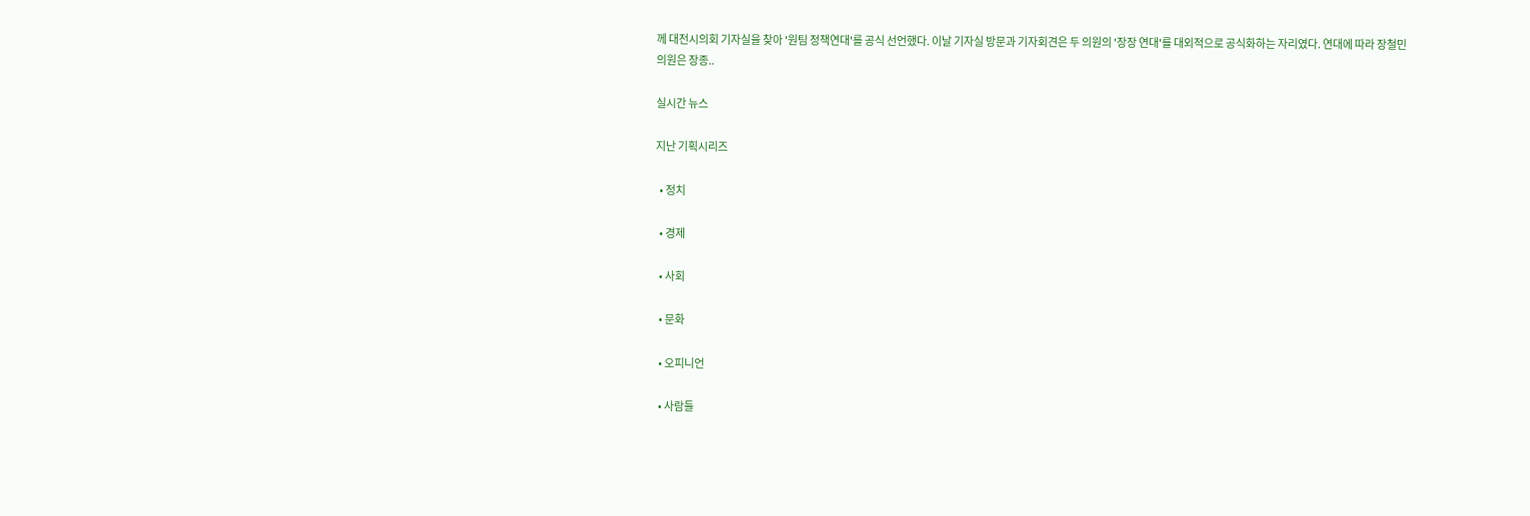께 대전시의회 기자실을 찾아 '원팀 정책연대'를 공식 선언했다. 이날 기자실 방문과 기자회견은 두 의원의 '장장 연대'를 대외적으로 공식화하는 자리였다. 연대에 따라 장철민 의원은 장종..

실시간 뉴스

지난 기획시리즈

  • 정치

  • 경제

  • 사회

  • 문화

  • 오피니언

  • 사람들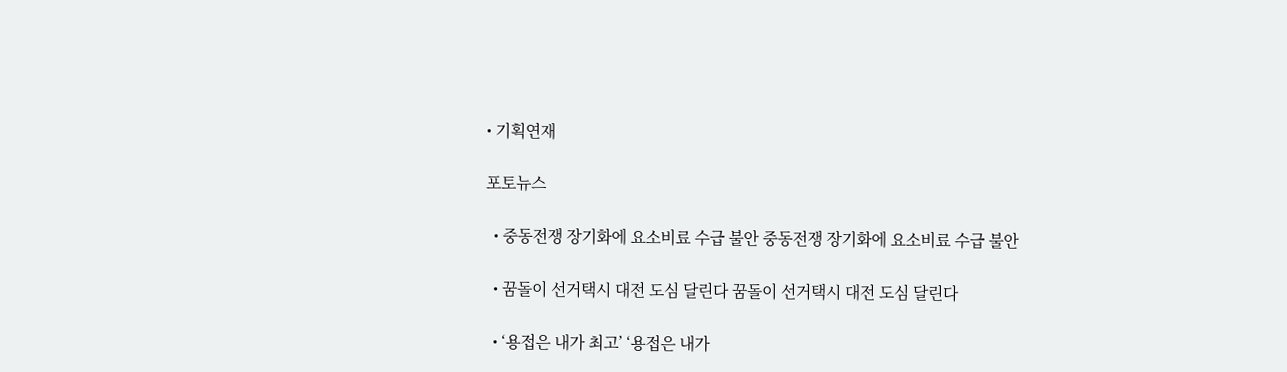• 기획연재

포토뉴스

  • 중동전쟁 장기화에 요소비료 수급 불안 중동전쟁 장기화에 요소비료 수급 불안

  • 꿈돌이 선거택시 대전 도심 달린다 꿈돌이 선거택시 대전 도심 달린다

  • ‘용접은 내가 최고’ ‘용접은 내가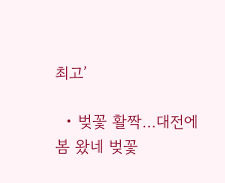최고’

  • 벚꽃 활짝…대전에 봄 왔네 벚꽃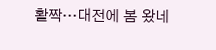활짝…대전에 봄 왔네